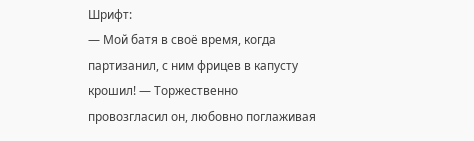Шрифт:
— Мой батя в своё время, когда партизанил, с ним фрицев в капусту крошил! — Торжественно провозгласил он, любовно поглаживая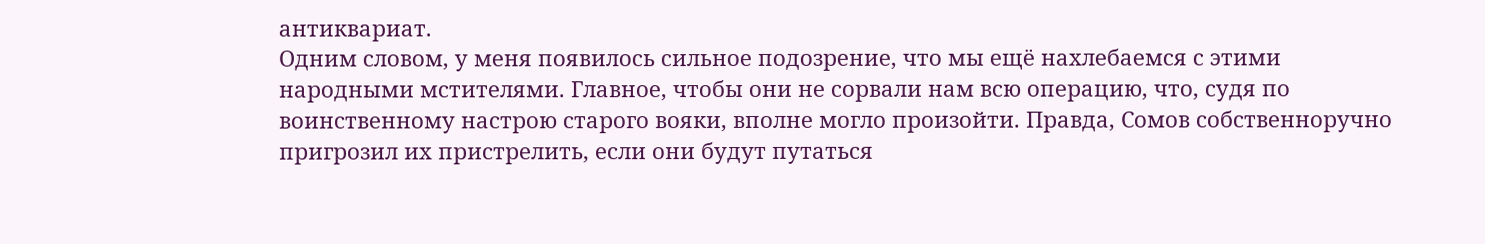антиквариат.
Одним словом, у меня появилось сильное подозрение, что мы ещё нахлебаемся с этими народными мстителями. Главное, чтобы они не сорвали нам всю операцию, что, судя по воинственному настрою старого вояки, вполне могло произойти. Правда, Сомов собственноручно пригрозил их пристрелить, если они будут путаться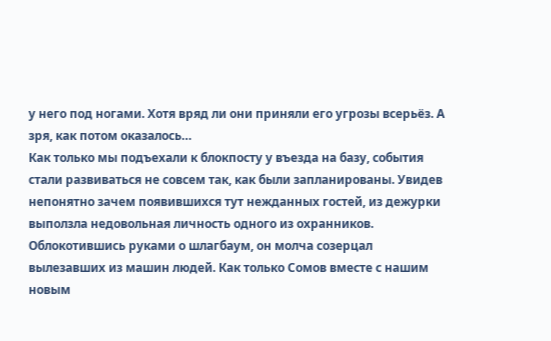у него под ногами. Хотя вряд ли они приняли его угрозы всерьёз. А зря, как потом оказалось…
Как только мы подъехали к блокпосту у въезда на базу, события стали развиваться не совсем так, как были запланированы. Увидев непонятно зачем появившихся тут нежданных гостей, из дежурки выползла недовольная личность одного из охранников. Облокотившись руками о шлагбаум, он молча созерцал вылезавших из машин людей. Как только Сомов вместе с нашим новым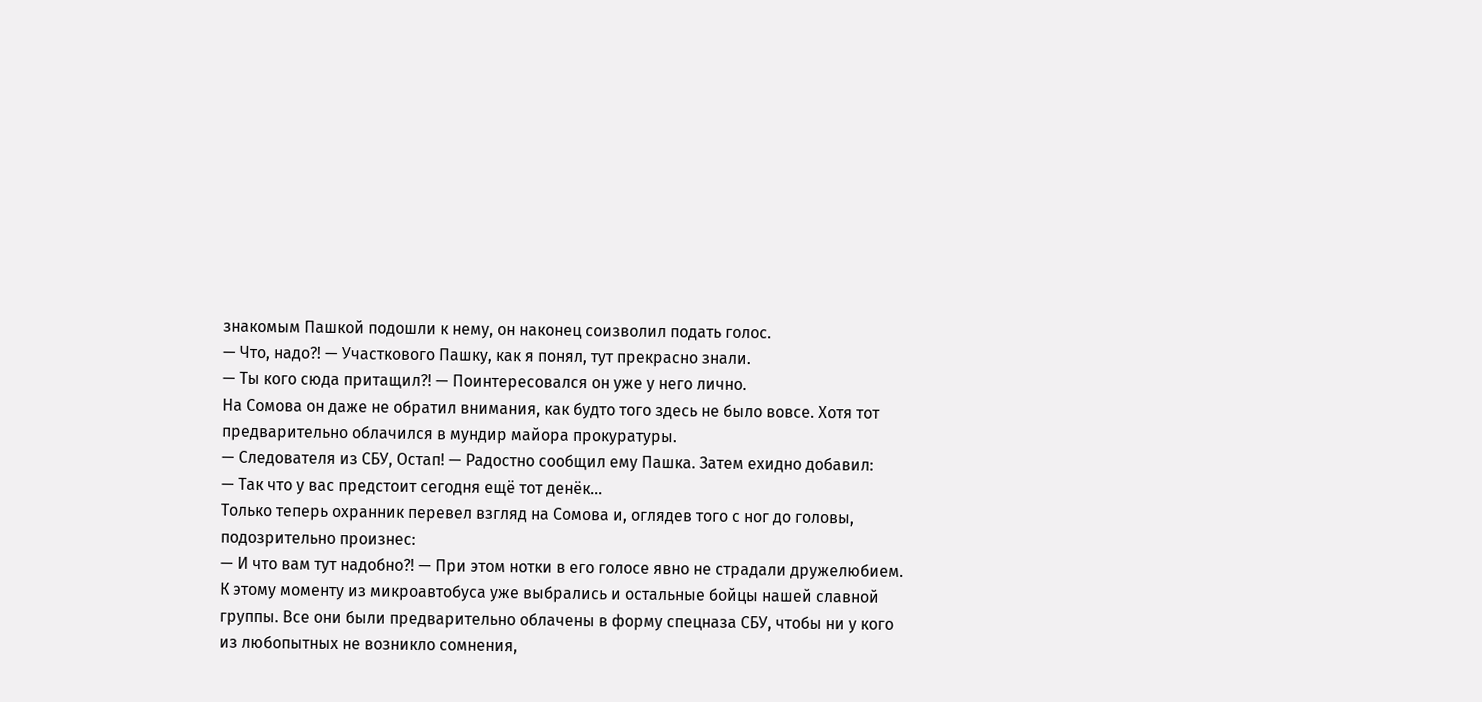знакомым Пашкой подошли к нему, он наконец соизволил подать голос.
— Что, надо?! — Участкового Пашку, как я понял, тут прекрасно знали.
— Ты кого сюда притащил?! — Поинтересовался он уже у него лично.
На Сомова он даже не обратил внимания, как будто того здесь не было вовсе. Хотя тот предварительно облачился в мундир майора прокуратуры.
— Следователя из СБУ, Остап! — Радостно сообщил ему Пашка. Затем ехидно добавил:
— Так что у вас предстоит сегодня ещё тот денёк…
Только теперь охранник перевел взгляд на Сомова и, оглядев того с ног до головы, подозрительно произнес:
— И что вам тут надобно?! — При этом нотки в его голосе явно не страдали дружелюбием.
К этому моменту из микроавтобуса уже выбрались и остальные бойцы нашей славной группы. Все они были предварительно облачены в форму спецназа СБУ, чтобы ни у кого из любопытных не возникло сомнения,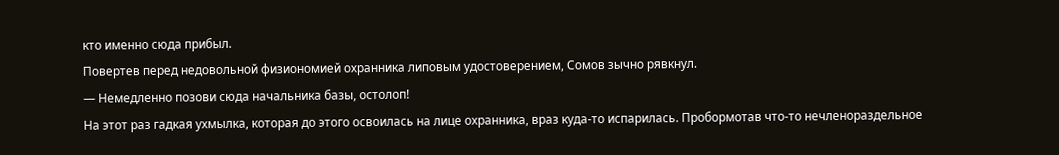кто именно сюда прибыл.
Повертев перед недовольной физиономией охранника липовым удостоверением, Сомов зычно рявкнул.
— Немедленно позови сюда начальника базы, остолоп!
На этот раз гадкая ухмылка, которая до этого освоилась на лице охранника, враз куда-то испарилась. Пробормотав что-то нечленораздельное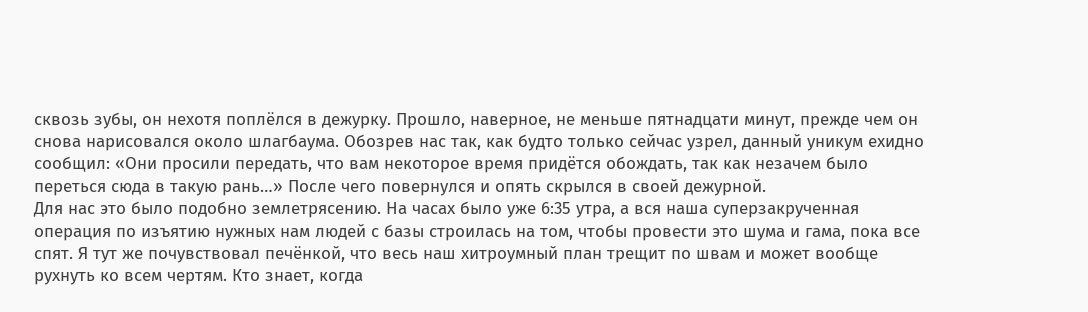сквозь зубы, он нехотя поплёлся в дежурку. Прошло, наверное, не меньше пятнадцати минут, прежде чем он снова нарисовался около шлагбаума. Обозрев нас так, как будто только сейчас узрел, данный уникум ехидно сообщил: «Они просили передать, что вам некоторое время придётся обождать, так как незачем было переться сюда в такую рань…» После чего повернулся и опять скрылся в своей дежурной.
Для нас это было подобно землетрясению. На часах было уже 6:35 утра, а вся наша суперзакрученная операция по изъятию нужных нам людей с базы строилась на том, чтобы провести это шума и гама, пока все спят. Я тут же почувствовал печёнкой, что весь наш хитроумный план трещит по швам и может вообще рухнуть ко всем чертям. Кто знает, когда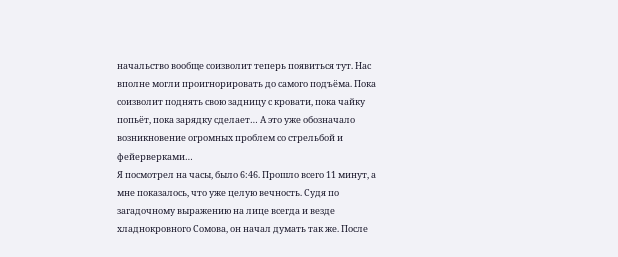начальство вообще соизволит теперь появиться тут. Нас вполне могли проигнорировать до самого подъёма. Пока соизволит поднять свою задницу с кровати, пока чайку попьёт, пока зарядку сделает… А это уже обозначало возникновение огромных проблем со стрельбой и фейерверками…
Я посмотрел на часы, было 6:46. Прошло всего 11 минут, а мне показалось, что уже целую вечность. Судя по загадочному выражению на лице всегда и везде хладнокровного Сомова, он начал думать так же. После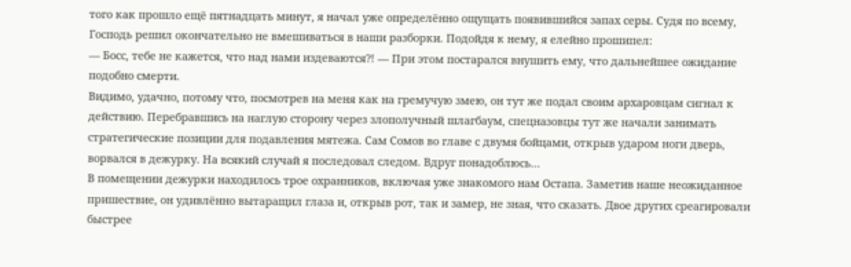того как прошло ещё пятнадцать минут, я начал уже определённо ощущать появившийся запах серы. Судя по всему, Господь решил окончательно не вмешиваться в наши разборки. Подойдя к нему, я елейно прошипел:
— Босс, тебе не кажется, что над нами издеваются?! — При этом постарался внушить ему, что дальнейшее ожидание подобно смерти.
Видимо, удачно, потому что, посмотрев на меня как на гремучую змею, он тут же подал своим архаровцам сигнал к действию. Перебравшись на наглую сторону через злополучный шлагбаум, спецназовцы тут же начали занимать стратегические позиции для подавления мятежа. Сам Сомов во главе с двумя бойцами, открыв ударом ноги дверь, ворвался в дежурку. На всякий случай я последовал следом. Вдруг понадоблюсь…
В помещении дежурки находилось трое охранников, включая уже знакомого нам Остапа. Заметив наше неожиданное пришествие, он удивлённо вытаращил глаза и, открыв рот, так и замер, не зная, что сказать. Двое других среагировали быстрее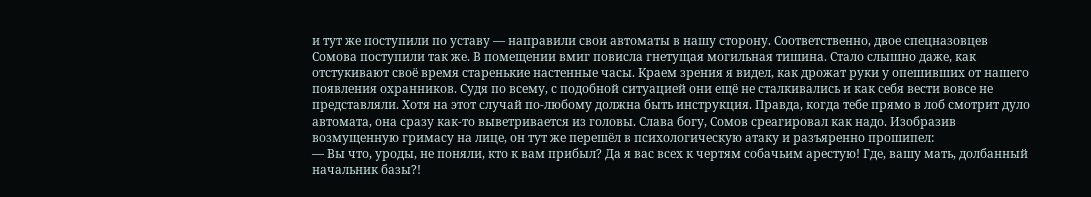и тут же поступили по уставу — направили свои автоматы в нашу сторону. Соответственно, двое спецназовцев Сомова поступили так же. В помещении вмиг повисла гнетущая могильная тишина. Стало слышно даже, как отстукивают своё время старенькие настенные часы. Краем зрения я видел, как дрожат руки у опешивших от нашего появления охранников. Судя по всему, с подобной ситуацией они ещё не сталкивались и как себя вести вовсе не представляли. Хотя на этот случай по-любому должна быть инструкция. Правда, когда тебе прямо в лоб смотрит дуло автомата, она сразу как-то выветривается из головы. Слава богу, Сомов среагировал как надо. Изобразив возмущенную гримасу на лице, он тут же перешёл в психологическую атаку и разъяренно прошипел:
— Вы что, уроды, не поняли, кто к вам прибыл? Да я вас всех к чертям собачьим арестую! Где, вашу мать, долбанный начальник базы?!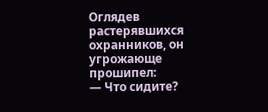Оглядев растерявшихся охранников, он угрожающе прошипел:
— Что сидите?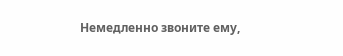Немедленно звоните ему,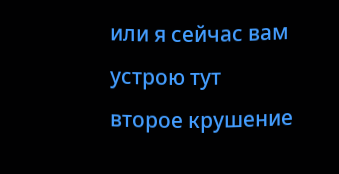или я сейчас вам устрою тут второе крушение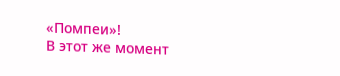«Помпеи»!
В этот же момент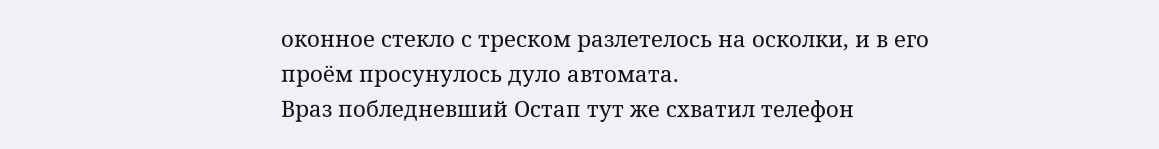оконное стекло с треском разлетелось на осколки, и в его проём просунулось дуло автомата.
Враз побледневший Остап тут же схватил телефон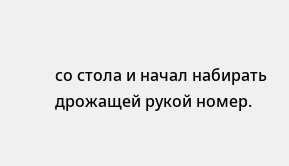со стола и начал набирать дрожащей рукой номер.